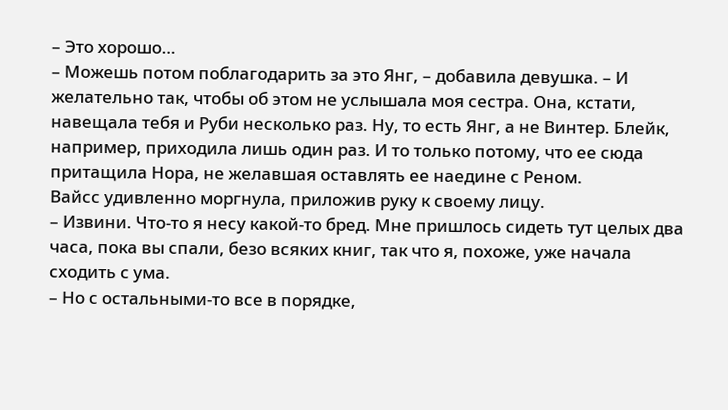– Это хорошо…
– Можешь потом поблагодарить за это Янг, – добавила девушка. – И желательно так, чтобы об этом не услышала моя сестра. Она, кстати, навещала тебя и Руби несколько раз. Ну, то есть Янг, а не Винтер. Блейк, например, приходила лишь один раз. И то только потому, что ее сюда притащила Нора, не желавшая оставлять ее наедине с Реном.
Вайсс удивленно моргнула, приложив руку к своему лицу.
– Извини. Что-то я несу какой-то бред. Мне пришлось сидеть тут целых два часа, пока вы спали, безо всяких книг, так что я, похоже, уже начала сходить с ума.
– Но с остальными-то все в порядке,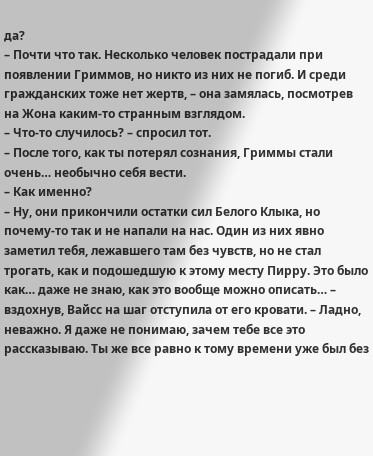да?
– Почти что так. Несколько человек пострадали при появлении Гриммов, но никто из них не погиб. И среди гражданских тоже нет жертв, – она замялась, посмотрев на Жона каким-то странным взглядом.
– Что-то случилось? – спросил тот.
– После того, как ты потерял сознания, Гриммы стали очень… необычно себя вести.
– Как именно?
– Ну, они прикончили остатки сил Белого Клыка, но почему-то так и не напали на нас. Один из них явно заметил тебя, лежавшего там без чувств, но не стал трогать, как и подошедшую к этому месту Пирру. Это было как… даже не знаю, как это вообще можно описать… – вздохнув, Вайсс на шаг отступила от его кровати. – Ладно, неважно. Я даже не понимаю, зачем тебе все это рассказываю. Ты же все равно к тому времени уже был без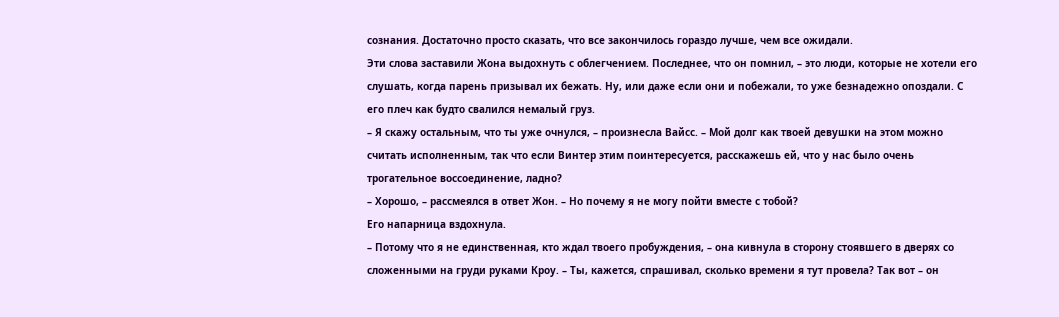сознания. Достаточно просто сказать, что все закончилось гораздо лучше, чем все ожидали.
Эти слова заставили Жона выдохнуть с облегчением. Последнее, что он помнил, – это люди, которые не хотели его слушать, когда парень призывал их бежать. Ну, или даже если они и побежали, то уже безнадежно опоздали. С его плеч как будто свалился немалый груз.
– Я скажу остальным, что ты уже очнулся, – произнесла Вайсс. – Мой долг как твоей девушки на этом можно считать исполненным, так что если Винтер этим поинтересуется, расскажешь ей, что у нас было очень трогательное воссоединение, ладно?
– Хорошо, – рассмеялся в ответ Жон. – Но почему я не могу пойти вместе с тобой?
Его напарница вздохнула.
– Потому что я не единственная, кто ждал твоего пробуждения, – она кивнула в сторону стоявшего в дверях со сложенными на груди руками Кроу. – Ты, кажется, спрашивал, сколько времени я тут провела? Так вот – он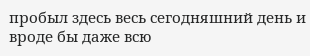пробыл здесь весь сегодняшний день и вроде бы даже всю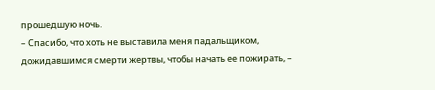прошедшую ночь.
– Спасибо, что хоть не выставила меня падальщиком, дожидавшимся смерти жертвы, чтобы начать ее пожирать, –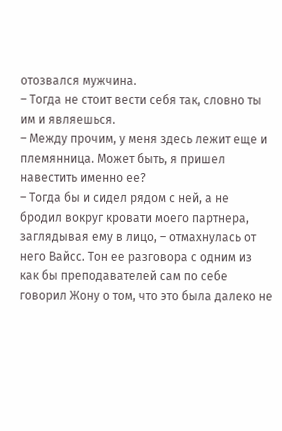отозвался мужчина.
– Тогда не стоит вести себя так, словно ты им и являешься.
– Между прочим, у меня здесь лежит еще и племянница. Может быть, я пришел навестить именно ее?
– Тогда бы и сидел рядом с ней, а не бродил вокруг кровати моего партнера, заглядывая ему в лицо, – отмахнулась от него Вайсс. Тон ее разговора с одним из как бы преподавателей сам по себе говорил Жону о том, что это была далеко не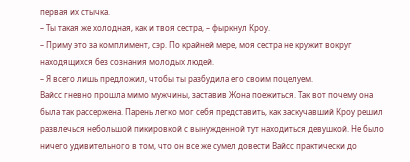первая их стычка.
– Ты такая же холодная, как и твоя сестра, – фыркнул Кроу.
– Приму это за комплимент, сэр. По крайней мере, моя сестра не кружит вокруг находящихся без сознания молодых людей.
– Я всего лишь предложил, чтобы ты разбудила его своим поцелуем.
Вайсс гневно прошла мимо мужчины, заставив Жона поежиться. Так вот почему она была так рассержена. Парень легко мог себя представить, как заскучавший Кроу решил развлечься небольшой пикировкой с вынужденной тут находиться девушкой. Не было ничего удивительного в том, что он все же сумел довести Вайсс практически до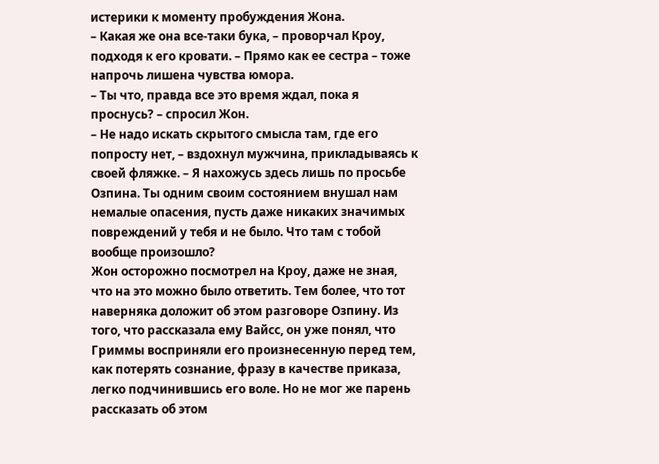истерики к моменту пробуждения Жона.
– Какая же она все-таки бука, – проворчал Кроу, подходя к его кровати. – Прямо как ее сестра – тоже напрочь лишена чувства юмора.
– Ты что, правда все это время ждал, пока я проснусь? – спросил Жон.
– Не надо искать скрытого смысла там, где его попросту нет, – вздохнул мужчина, прикладываясь к своей фляжке. – Я нахожусь здесь лишь по просьбе Озпина. Ты одним своим состоянием внушал нам немалые опасения, пусть даже никаких значимых повреждений у тебя и не было. Что там с тобой вообще произошло?
Жон осторожно посмотрел на Кроу, даже не зная, что на это можно было ответить. Тем более, что тот наверняка доложит об этом разговоре Озпину. Из того, что рассказала ему Вайсс, он уже понял, что Гриммы восприняли его произнесенную перед тем, как потерять сознание, фразу в качестве приказа, легко подчинившись его воле. Но не мог же парень рассказать об этом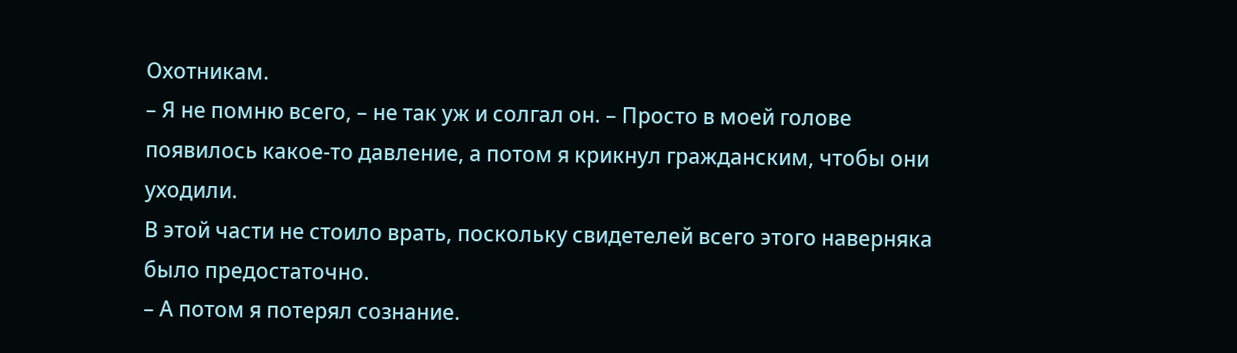Охотникам.
– Я не помню всего, – не так уж и солгал он. – Просто в моей голове появилось какое-то давление, а потом я крикнул гражданским, чтобы они уходили.
В этой части не стоило врать, поскольку свидетелей всего этого наверняка было предостаточно.
– А потом я потерял сознание.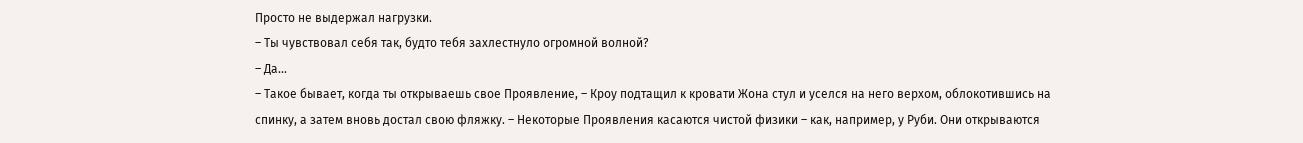Просто не выдержал нагрузки.
– Ты чувствовал себя так, будто тебя захлестнуло огромной волной?
– Да…
– Такое бывает, когда ты открываешь свое Проявление, – Кроу подтащил к кровати Жона стул и уселся на него верхом, облокотившись на спинку, а затем вновь достал свою фляжку. – Некоторые Проявления касаются чистой физики – как, например, у Руби. Они открываются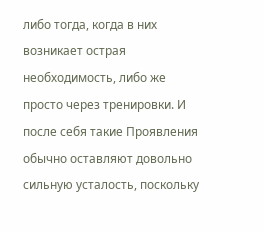либо тогда, когда в них возникает острая необходимость, либо же просто через тренировки. И после себя такие Проявления обычно оставляют довольно сильную усталость, поскольку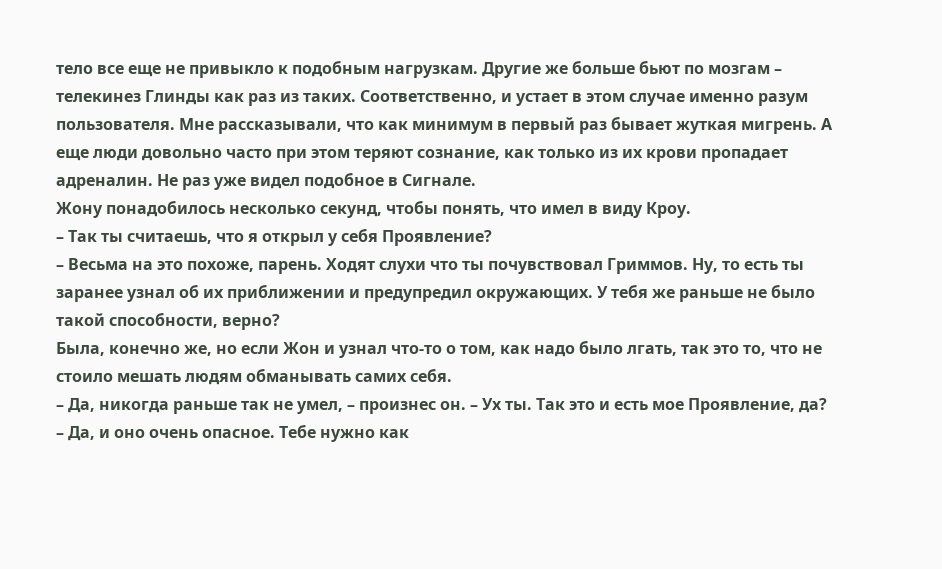тело все еще не привыкло к подобным нагрузкам. Другие же больше бьют по мозгам – телекинез Глинды как раз из таких. Соответственно, и устает в этом случае именно разум пользователя. Мне рассказывали, что как минимум в первый раз бывает жуткая мигрень. А еще люди довольно часто при этом теряют сознание, как только из их крови пропадает адреналин. Не раз уже видел подобное в Сигнале.
Жону понадобилось несколько секунд, чтобы понять, что имел в виду Кроу.
– Так ты считаешь, что я открыл у себя Проявление?
– Весьма на это похоже, парень. Ходят слухи что ты почувствовал Гриммов. Ну, то есть ты заранее узнал об их приближении и предупредил окружающих. У тебя же раньше не было такой способности, верно?
Была, конечно же, но если Жон и узнал что-то о том, как надо было лгать, так это то, что не стоило мешать людям обманывать самих себя.
– Да, никогда раньше так не умел, – произнес он. – Ух ты. Так это и есть мое Проявление, да?
– Да, и оно очень опасное. Тебе нужно как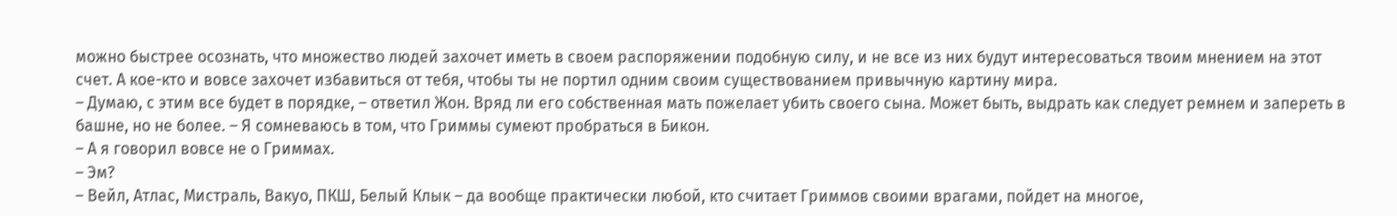можно быстрее осознать, что множество людей захочет иметь в своем распоряжении подобную силу, и не все из них будут интересоваться твоим мнением на этот счет. А кое-кто и вовсе захочет избавиться от тебя, чтобы ты не портил одним своим существованием привычную картину мира.
– Думаю, с этим все будет в порядке, – ответил Жон. Вряд ли его собственная мать пожелает убить своего сына. Может быть, выдрать как следует ремнем и запереть в башне, но не более. – Я сомневаюсь в том, что Гриммы сумеют пробраться в Бикон.
– А я говорил вовсе не о Гриммах.
– Эм?
– Вейл, Атлас, Мистраль, Вакуо, ПКШ, Белый Клык – да вообще практически любой, кто считает Гриммов своими врагами, пойдет на многое,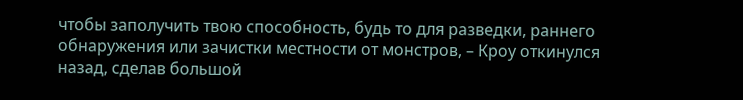чтобы заполучить твою способность, будь то для разведки, раннего обнаружения или зачистки местности от монстров, – Кроу откинулся назад, сделав большой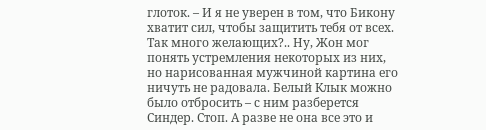глоток. – И я не уверен в том, что Бикону хватит сил, чтобы защитить тебя от всех.
Так много желающих?.. Ну, Жон мог понять устремления некоторых из них, но нарисованная мужчиной картина его ничуть не радовала. Белый Клык можно было отбросить – с ним разберется Синдер. Стоп. А разве не она все это и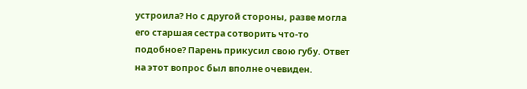устроила? Но с другой стороны, разве могла его старшая сестра сотворить что-то подобное? Парень прикусил свою губу. Ответ на этот вопрос был вполне очевиден.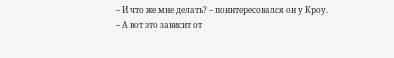– И что же мне делать? – поинтересовался он у Кроу.
– А вот это зависит от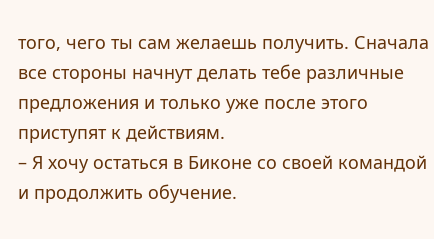того, чего ты сам желаешь получить. Сначала все стороны начнут делать тебе различные предложения и только уже после этого приступят к действиям.
– Я хочу остаться в Биконе со своей командой и продолжить обучение.